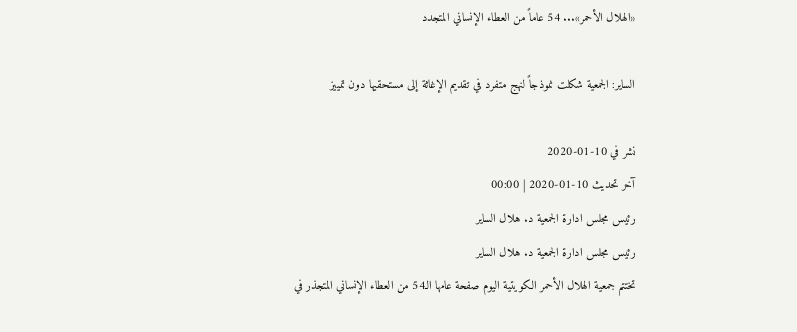«الهلال الأحمر»... 54 عاماً من العطاء الإنساني المتجدد

الساير: الجمعية شكلت نموذجاً لنهج متفرد في تقديم الإغاثة إلى مستحقيها دون تمييز

نشر في 10-01-2020
آخر تحديث 10-01-2020 | 00:00
رئيس مجلس ادارة الجمعية د. هلال الساير
رئيس مجلس ادارة الجمعية د. هلال الساير
تختتم جمعية الهلال الأحمر الكويتية اليوم صفحة عامها الـ54 من العطاء الإنساني المتجذر في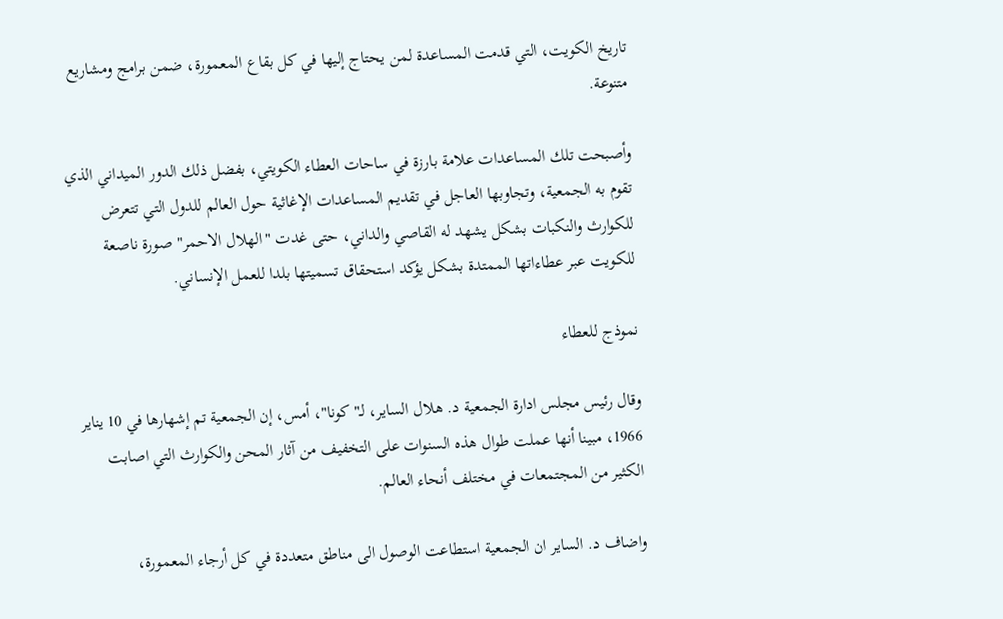تاريخ الكويت، التي قدمت المساعدة لمن يحتاج إليها في كل بقاع المعمورة، ضمن برامج ومشاريع متنوعة.

وأصبحت تلك المساعدات علامة بارزة في ساحات العطاء الكويتي، بفضل ذلك الدور الميداني الذي تقوم به الجمعية، وتجاوبها العاجل في تقديم المساعدات الإغاثية حول العالم للدول التي تتعرض للكوارث والنكبات بشكل يشهد له القاصي والداني، حتى غدت "الهلال الاحمر" صورة ناصعة للكويت عبر عطاءاتها الممتدة بشكل يؤكد استحقاق تسميتها بلدا للعمل الإنساني.

نموذج للعطاء

وقال رئيس مجلس ادارة الجمعية د. هلال الساير، لـ"كونا"، أمس، إن الجمعية تم إشهارها في 10 يناير 1966، مبينا أنها عملت طوال هذه السنوات على التخفيف من آثار المحن والكوارث التي اصابت الكثير من المجتمعات في مختلف أنحاء العالم.

واضاف د. الساير ان الجمعية استطاعت الوصول الى مناطق متعددة في كل أرجاء المعمورة،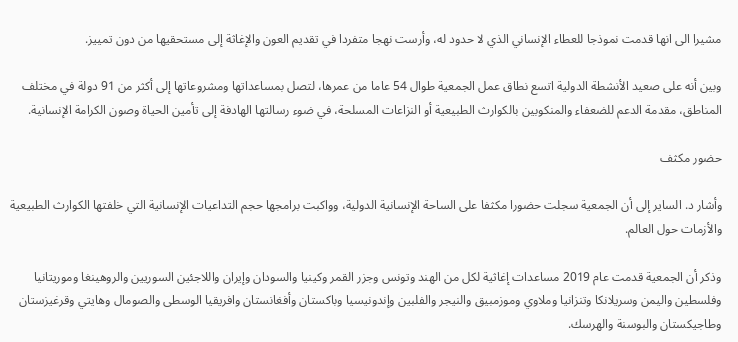مشيرا الى انها قدمت نموذجا للعطاء الإنساني الذي لا حدود له، وأرست نهجا متفردا في تقديم العون والإغاثة إلى مستحقيها من دون تمييز.

وبين أنه على صعيد الأنشطة الدولية اتسع نطاق عمل الجمعية طوال 54 عاما من عمرها، لتصل بمساعداتها ومشروعاتها إلى أكثر من 91 دولة في مختلف المناطق، مقدمة الدعم للضعفاء والمنكوبين بالكوارث الطبيعية أو النزاعات المسلحة، في ضوء رسالتها الهادفة إلى تأمين الحياة وصون الكرامة الإنسانية.

حضور مكثف

وأشار د. الساير إلى أن الجمعية سجلت حضورا مكثفا على الساحة الإنسانية الدولية، وواكبت برامجها حجم التداعيات الإنسانية التي خلفتها الكوارث الطبيعية والأزمات حول العالم.

وذكر أن الجمعية قدمت عام 2019 مساعدات إغاثية لكل من الهند وتونس وجزر القمر وكينيا والسودان وإيران واللاجئين السوريين والروهينغا وموريتانيا وفلسطين واليمن وسريلانكا وتنزانيا وملاوي وموزمبيق والنيجر والفلبين وإندونيسيا وباكستان وأفغانستان وافريقيا الوسطى والصومال وهايتي وقرغيزستان وطاجيكستان والبوسنة والهرسك.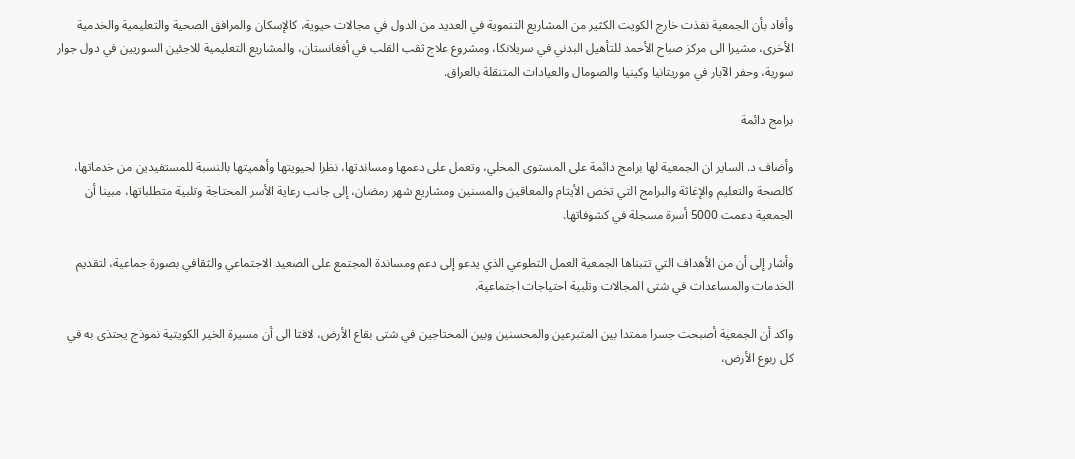وأفاد بأن الجمعية نفذت خارج الكويت الكثير من المشاريع التنموية في العديد من الدول في مجالات حيوية، كالإسكان والمرافق الصحية والتعليمية والخدمية الأخرى، مشيرا الى مركز صباح الأحمد للتأهيل البدني في سريلانكا، ومشروع علاج ثقب القلب في أفغانستان، والمشاريع التعليمية للاجئين السوريين في دول جوار سورية، وحفر الآبار في موريتانيا وكينيا والصومال والعيادات المتنقلة بالعراق.

برامج دائمة

وأضاف د. الساير ان الجمعية لها برامج دائمة على المستوى المحلي، وتعمل على دعمها ومساندتها، نظرا لحيويتها وأهميتها بالنسبة للمستفيدين من خدماتها، كالصحة والتعليم والإغاثة والبرامج التي تخص الأيتام والمعاقين والمسنين ومشاريع شهر رمضان، إلى جانب رعاية الأسر المحتاجة وتلبية متطلباتها، مبينا أن الجمعية دعمت 5000 أسرة مسجلة في كشوفاتها.

وأشار إلى أن من الأهداف التي تتبناها الجمعية العمل التطوعي الذي يدعو إلى دعم ومساندة المجتمع على الصعيد الاجتماعي والثقافي بصورة جماعية، لتقديم الخدمات والمساعدات في شتى المجالات وتلبية احتياجات اجتماعية.

واكد أن الجمعية أصبحت جسرا ممتدا بين المتبرعين والمحسنين وبين المحتاجين في شتى بقاع الأرض، لافتا الى أن مسيرة الخير الكويتية نموذج يحتذى به في كل ربوع الأرض،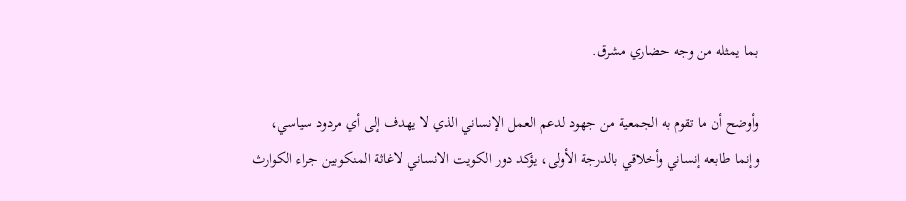بما يمثله من وجه حضاري مشرق.

وأوضح أن ما تقوم به الجمعية من جهود لدعم العمل الإنساني الذي لا يهدف إلى أي مردود سياسي، وإنما طابعه إنساني وأخلاقي بالدرجة الأولى، يؤكد دور الكويت الانساني لاغاثة المنكوبين جراء الكوارث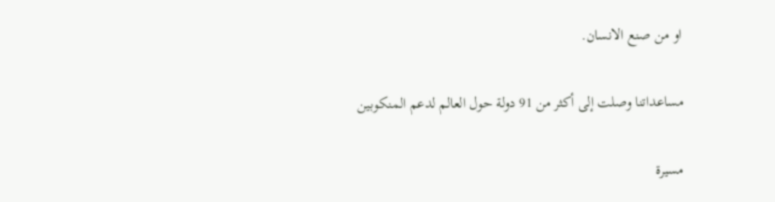او من صنع الانسان.

مساعداتنا وصلت إلى أكثر من 91 دولة حول العالم لدعم المنكوبين

مسيرة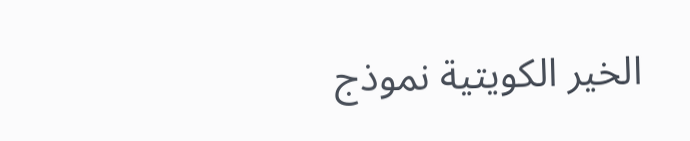الخير الكويتية نموذج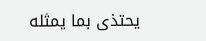يحتذى بما يمثله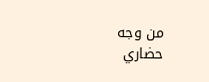من وجه حضاري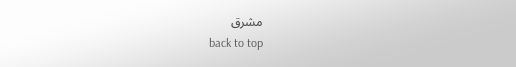مشرق
back to top